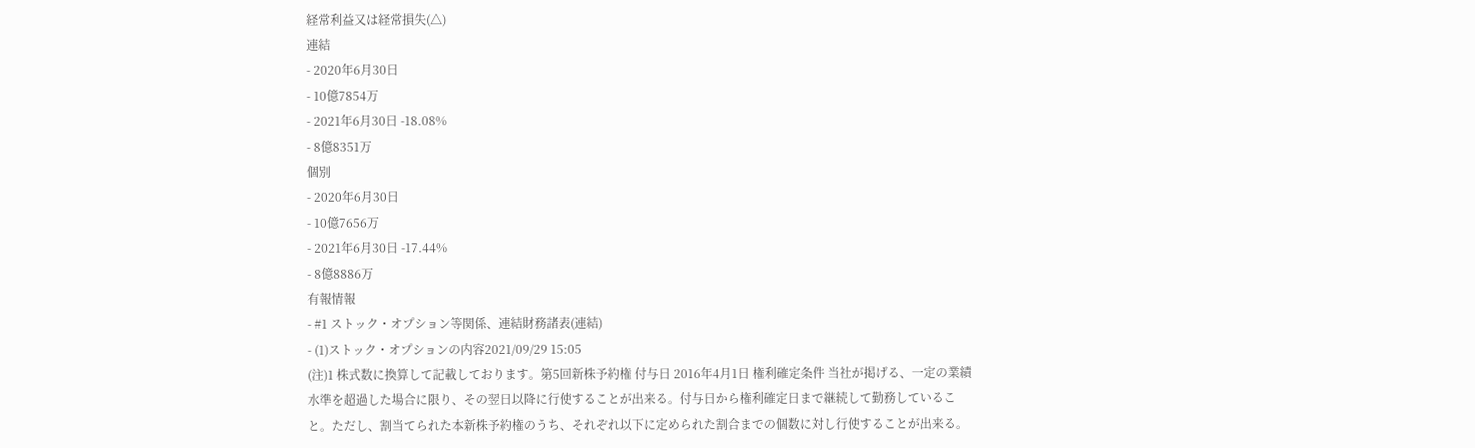経常利益又は経常損失(△)
連結
- 2020年6月30日
- 10億7854万
- 2021年6月30日 -18.08%
- 8億8351万
個別
- 2020年6月30日
- 10億7656万
- 2021年6月30日 -17.44%
- 8億8886万
有報情報
- #1 ストック・オプション等関係、連結財務諸表(連結)
- (1)ストック・オプションの内容2021/09/29 15:05
(注)1 株式数に換算して記載しております。第5回新株予約権 付与日 2016年4月1日 権利確定条件 当社が掲げる、一定の業績水準を超過した場合に限り、その翌日以降に行使することが出来る。付与日から権利確定日まで継続して勤務していること。ただし、割当てられた本新株予約権のうち、それぞれ以下に定められた割合までの個数に対し行使することが出来る。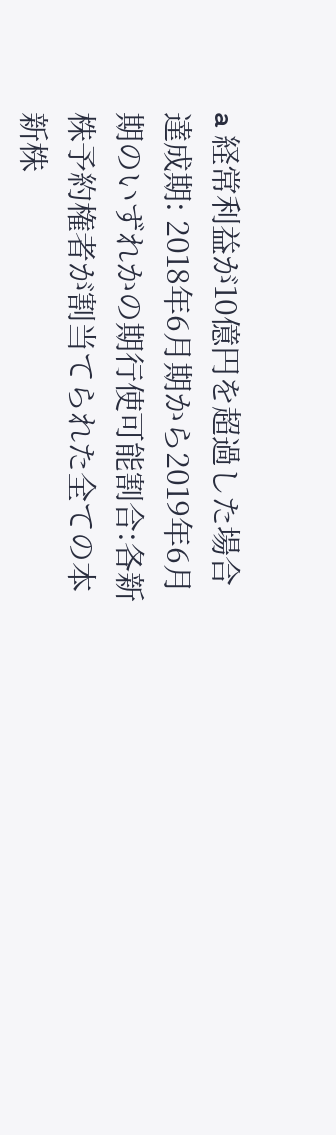a 経常利益が10億円を超過した場合達成期: 2018年6月期から2019年6月期のいずれかの期行使可能割合:各新株予約権者が割当てられた全ての本新株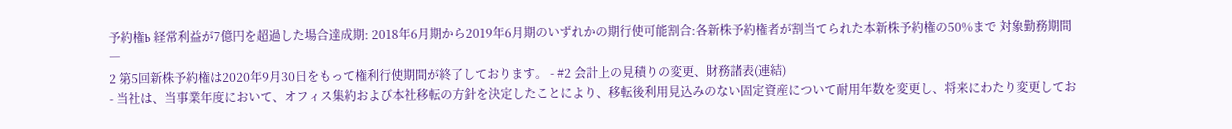予約権b 経常利益が7億円を超過した場合達成期: 2018年6月期から2019年6月期のいずれかの期行使可能割合:各新株予約権者が割当てられた本新株予約権の50%まで 対象勤務期間 ―
2 第5回新株予約権は2020年9月30日をもって権利行使期間が終了しております。 - #2 会計上の見積りの変更、財務諸表(連結)
- 当社は、当事業年度において、オフィス集約および本社移転の方針を決定したことにより、移転後利用見込みのない固定資産について耐用年数を変更し、将来にわたり変更してお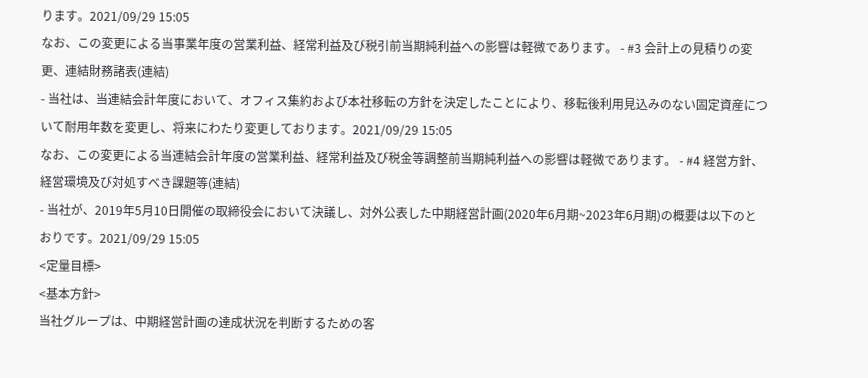ります。2021/09/29 15:05
なお、この変更による当事業年度の営業利益、経常利益及び税引前当期純利益への影響は軽微であります。 - #3 会計上の見積りの変更、連結財務諸表(連結)
- 当社は、当連結会計年度において、オフィス集約および本社移転の方針を決定したことにより、移転後利用見込みのない固定資産について耐用年数を変更し、将来にわたり変更しております。2021/09/29 15:05
なお、この変更による当連結会計年度の営業利益、経常利益及び税金等調整前当期純利益への影響は軽微であります。 - #4 経営方針、経営環境及び対処すべき課題等(連結)
- 当社が、2019年5月10日開催の取締役会において決議し、対外公表した中期経営計画(2020年6月期~2023年6月期)の概要は以下のとおりです。2021/09/29 15:05
<定量目標>
<基本方針>
当社グループは、中期経営計画の達成状況を判断するための客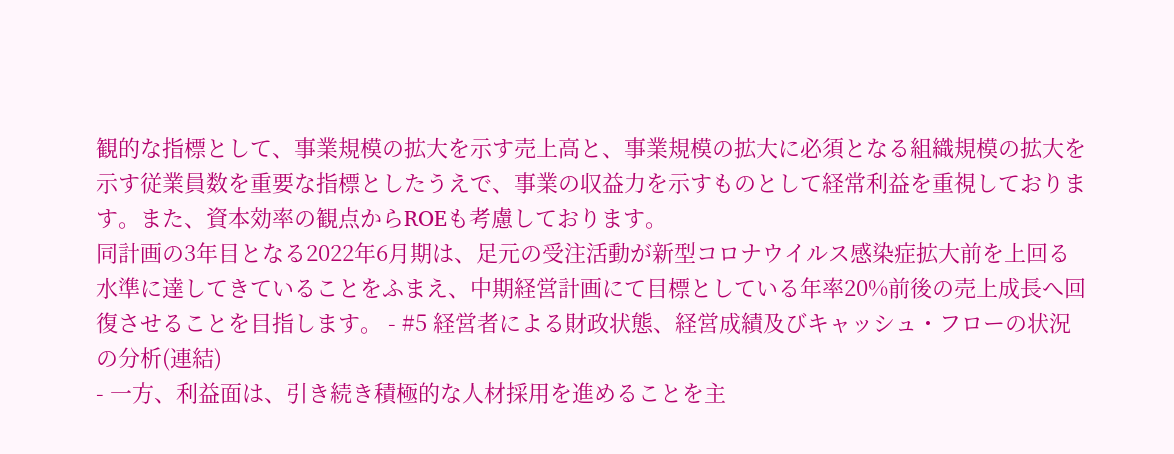観的な指標として、事業規模の拡大を示す売上高と、事業規模の拡大に必須となる組織規模の拡大を示す従業員数を重要な指標としたうえで、事業の収益力を示すものとして経常利益を重視しております。また、資本効率の観点からROEも考慮しております。
同計画の3年目となる2022年6月期は、足元の受注活動が新型コロナウイルス感染症拡大前を上回る水準に達してきていることをふまえ、中期経営計画にて目標としている年率20%前後の売上成長へ回復させることを目指します。 - #5 経営者による財政状態、経営成績及びキャッシュ・フローの状況の分析(連結)
- 一方、利益面は、引き続き積極的な人材採用を進めることを主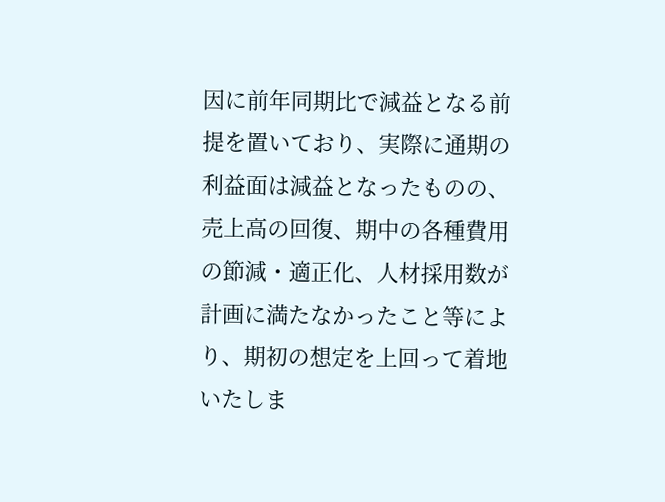因に前年同期比で減益となる前提を置いており、実際に通期の利益面は減益となったものの、売上高の回復、期中の各種費用の節減・適正化、人材採用数が計画に満たなかったこと等により、期初の想定を上回って着地いたしま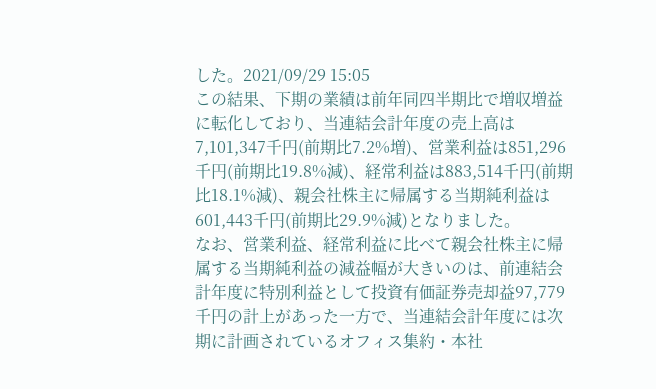した。2021/09/29 15:05
この結果、下期の業績は前年同四半期比で増収増益に転化しており、当連結会計年度の売上高は7,101,347千円(前期比7.2%増)、営業利益は851,296千円(前期比19.8%減)、経常利益は883,514千円(前期比18.1%減)、親会社株主に帰属する当期純利益は601,443千円(前期比29.9%減)となりました。
なお、営業利益、経常利益に比べて親会社株主に帰属する当期純利益の減益幅が大きいのは、前連結会計年度に特別利益として投資有価証券売却益97,779千円の計上があった一方で、当連結会計年度には次期に計画されているオフィス集約・本社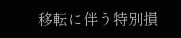移転に伴う特別損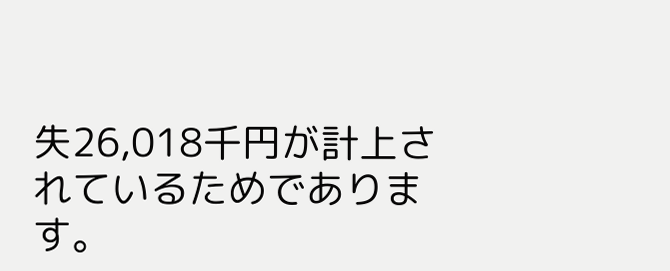失26,018千円が計上されているためであります。